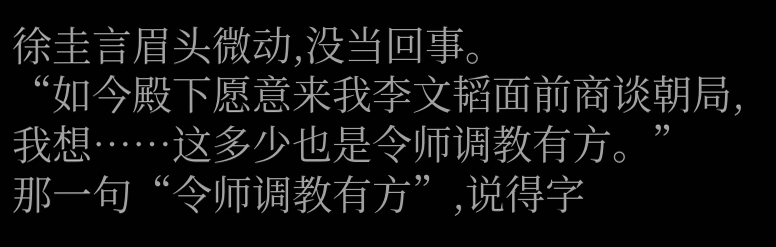徐圭言眉头微动,没当回事。
“如今殿下愿意来我李文韬面前商谈朝局,我想……这多少也是令师调教有方。”
那一句“令师调教有方”,说得字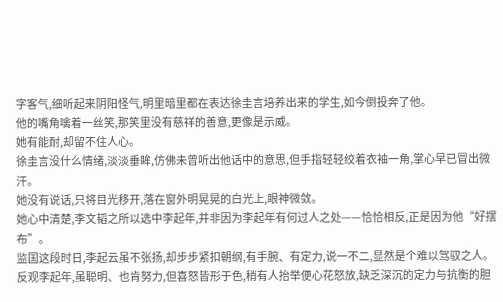字客气,细听起来阴阳怪气,明里暗里都在表达徐圭言培养出来的学生,如今倒投奔了他。
他的嘴角噙着一丝笑,那笑里没有慈祥的善意,更像是示威。
她有能耐,却留不住人心。
徐圭言没什么情绪,淡淡垂眸,仿佛未曾听出他话中的意思,但手指轻轻绞着衣袖一角,掌心早已冒出微汗。
她没有说话,只将目光移开,落在窗外明晃晃的白光上,眼神微敛。
她心中清楚,李文韬之所以选中李起年,并非因为李起年有何过人之处——恰恰相反,正是因为他“好摆布”。
监国这段时日,李起云虽不张扬,却步步紧扣朝纲,有手腕、有定力,说一不二,显然是个难以驾驭之人。
反观李起年,虽聪明、也肯努力,但喜怒皆形于色,稍有人抬举便心花怒放,缺乏深沉的定力与抗衡的胆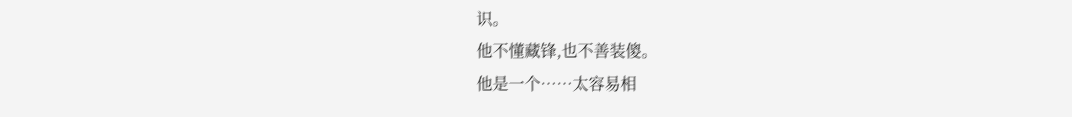识。
他不懂藏锋,也不善装傻。
他是一个……太容易相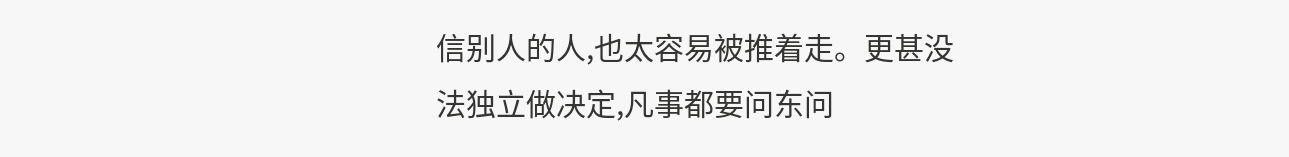信别人的人,也太容易被推着走。更甚没法独立做决定,凡事都要问东问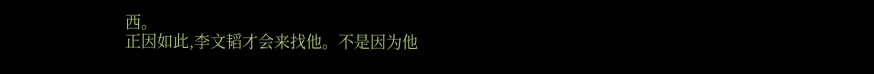西。
正因如此,李文韬才会来找他。不是因为他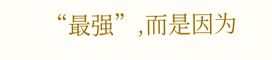“最强”,而是因为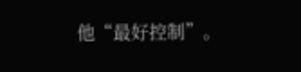他“最好控制”。